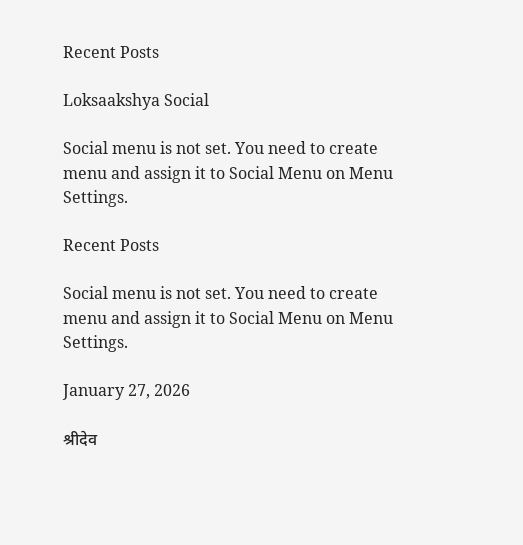Recent Posts

Loksaakshya Social

Social menu is not set. You need to create menu and assign it to Social Menu on Menu Settings.

Recent Posts

Social menu is not set. You need to create menu and assign it to Social Menu on Menu Settings.

January 27, 2026

श्रीदेव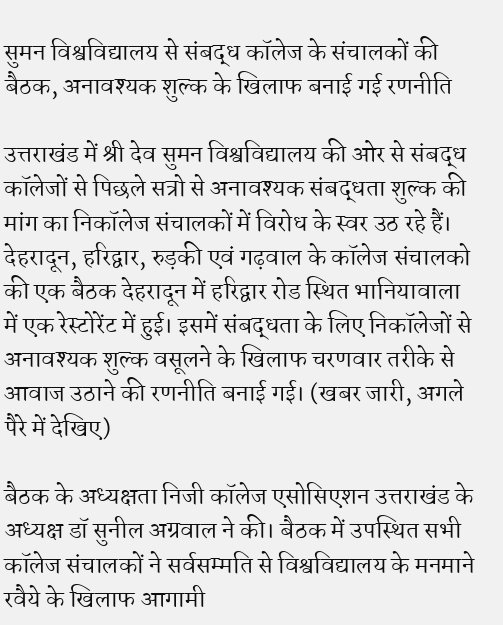सुमन विश्वविद्यालय से संबद्ध कॉलेज के संचालकों की बैठक, अनावश्यक शुल्क के खिलाफ बनाई गई रणनीति

उत्तराखंड में श्री देव सुमन विश्वविद्यालय की ओर से संबद्ध कॉलेजों से पिछले सत्रो से अनावश्यक संबद्धता शुल्क की मांग का निकॉलेज संचालकों में विरोध के स्वर उठ रहे हैं। देहरादून, हरिद्वार, रुड़की एवं गढ़वाल के कॉलेज संचालको की एक बैठक देहरादून में हरिद्वार रोड स्थित भानियावाला में एक रेस्टोरेंट में हुई। इसमें संबद्धता के लिए निकॉलेजों से अनावश्यक शुल्क वसूलने के खिलाफ चरणवार तरीके से आवाज उठाने की रणनीति बनाई गई। (खबर जारी, अगले पैरे में देखिए)

बैठक के अध्यक्षता निजी कॉलेज एसोसिएशन उत्तराखंड के अध्यक्ष डॉ सुनील अग्रवाल ने की। बैठक में उपस्थित सभी कॉलेज संचालकों ने सर्वसम्मति से विश्वविद्यालय के मनमाने रवैये के खिलाफ आगामी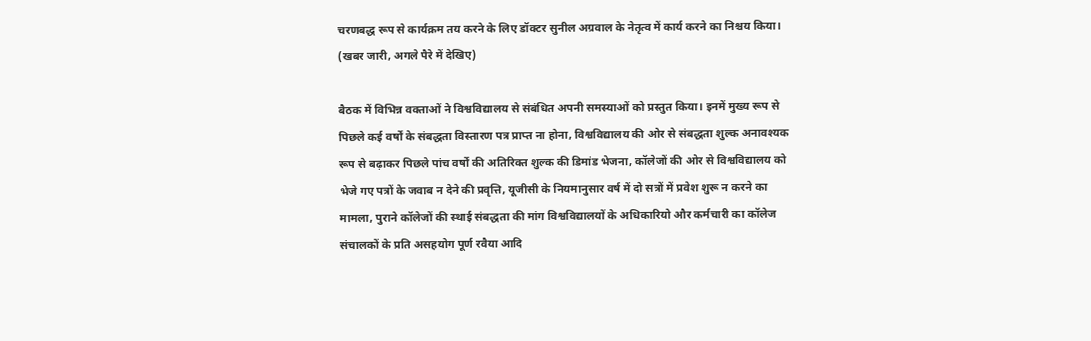चरणबद्ध रूप से कार्यक्रम तय करने के लिए डॉक्टर सुनील अग्रवाल के नेतृत्व में कार्य करने का निश्चय किया। (खबर जारी, अगले पैरे में देखिए)

बैठक में विभिन्न वक्ताओं ने विश्वविद्यालय से संबंधित अपनी समस्याओं को प्रस्तुत किया। इनमें मुख्य रूप से पिछले कई वर्षों के संबद्धता विस्तारण पत्र प्राप्त ना होना, विश्वविद्यालय की ओर से संबद्धता शुल्क अनावश्यक रूप से बढ़ाकर पिछले पांच वर्षों की अतिरिक्त शुल्क की डिमांड भेजना, कॉलेजों की ओर से विश्वविद्यालय को भेजे गए पत्रों के जवाब न देने की प्रवृत्ति, यूजीसी के नियमानुसार वर्ष में दो सत्रों में प्रवेश शुरू न करने का मामला, पुराने कॉलेजों की स्थाई संबद्धता की मांग विश्वविद्यालयों के अधिकारियो और कर्मचारी का कॉलेज संचालकों के प्रति असहयोग पूर्ण रवैया आदि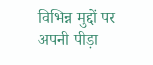विभिन्न मुद्दों पर अपनी पीड़ा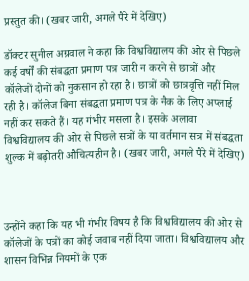प्रस्तुत की। (खबर जारी, अगले पैरे में देखिए)

डॉक्टर सुनील अग्रवाल ने कहा कि विश्वविद्यालय की ओर से पिछले कई वर्षों की संबद्धता प्रमाण पत्र जारी न करने से छात्रों और कॉलेजों दोनों को नुकसान हो रहा है। छात्रों को छात्रवृत्ति नहीं मिल रही है। कॉलेज बिना संबद्धता प्रमाण पत्र के नैक के लिए अप्लाई नहीं कर सकते हैं। यह गंभीर मसला है। इसके अलावा विश्वविद्यालय की ओर से पिछले सत्रों के या वर्तमान सत्र में संबद्धता शुल्क में बढ़ोतरी औचित्यहीन है। (खबर जारी, अगले पैरे में देखिए)



उन्होंने कहा कि यह भी गंभीर विषय है कि विश्वविद्यालय की ओर से कॉलेजों के पत्रों का कोई जवाब नहीं दिया जाता। विश्वविद्यालय और शासन विभिन्न नियमों के एक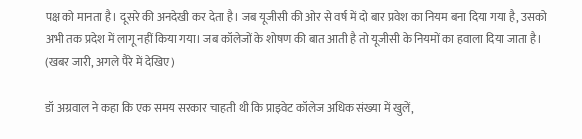पक्ष को मानता है। दूसरे की अनदेखी कर देता है। जब यूजीसी की ओर से वर्ष में दो बार प्रवेश का नियम बना दिया गया है, उसको अभी तक प्रदेश में लागू नहीं किया गया। जब कॉलेजों के शोषण की बात आती है तो यूजीसी के नियमों का हवाला दिया जाता है। (खबर जारी, अगले पैरे में देखिए)

डॉ अग्रवाल ने कहा कि एक समय सरकार चाहती थी कि प्राइवेट कॉलेज अधिक संख्या में खुलें,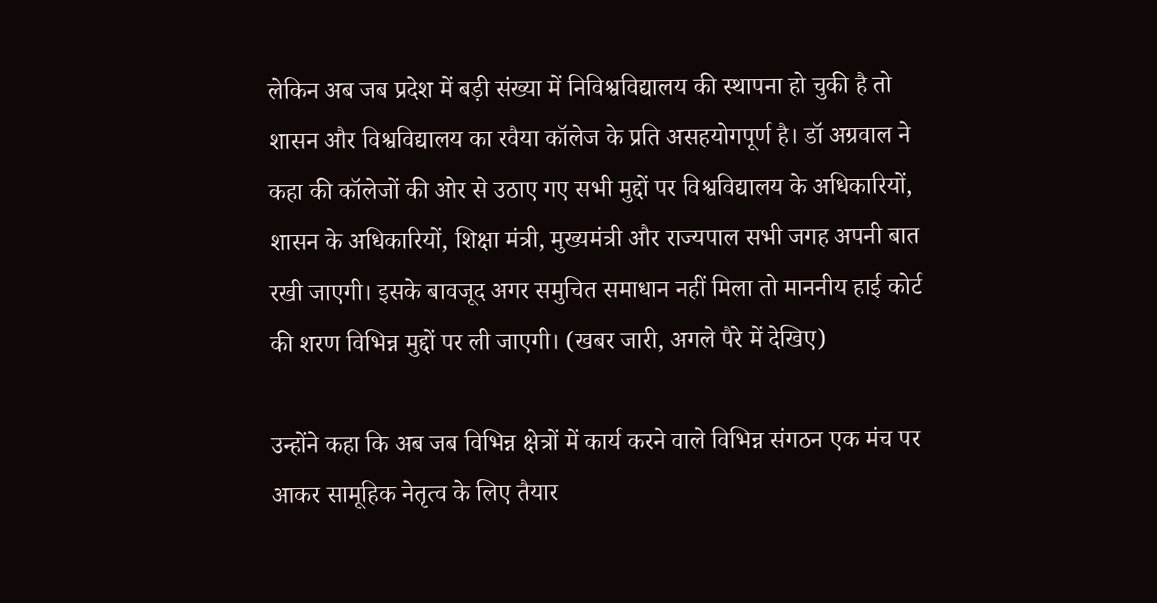लेकिन अब जब प्रदेश में बड़ी संख्या में निविश्वविद्यालय की स्थापना हो चुकी है तो शासन और विश्वविद्यालय का रवैया कॉलेज के प्रति असहयोगपूर्ण है। डॉ अग्रवाल ने कहा की कॉलेजों की ओर से उठाए गए सभी मुद्दों पर विश्वविद्यालय के अधिकारियों, शासन के अधिकारियों, शिक्षा मंत्री, मुख्यमंत्री और राज्यपाल सभी जगह अपनी बात रखी जाएगी। इसके बावजूद अगर समुचित समाधान नहीं मिला तो माननीय हाई कोर्ट की शरण विभिन्न मुद्दों पर ली जाएगी। (खबर जारी, अगले पैरे में देखिए)

उन्होंने कहा कि अब जब विभिन्न क्षेत्रों में कार्य करने वाले विभिन्न संगठन एक मंच पर आकर सामूहिक नेतृत्व के लिए तैयार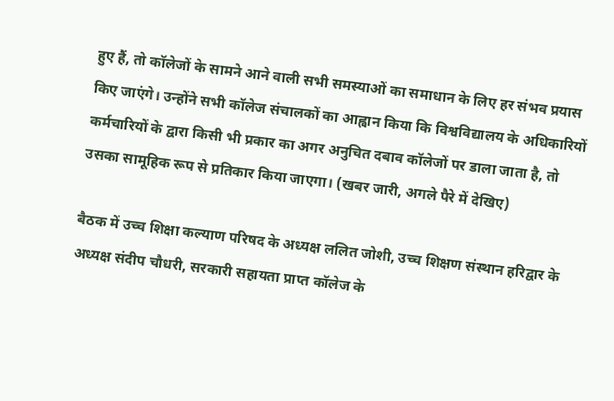हुए हैं, तो कॉलेजों के सामने आने वाली सभी समस्याओं का समाधान के लिए हर संभव प्रयास किए जाएंगे। उन्होंने सभी कॉलेज संचालकों का आह्वान किया कि विश्वविद्यालय के अधिकारियों कर्मचारियों के द्वारा किसी भी प्रकार का अगर अनुचित दबाव कॉलेजों पर डाला जाता है, तो उसका सामूहिक रूप से प्रतिकार किया जाएगा। (खबर जारी, अगले पैरे में देखिए)

बैठक में उच्च शिक्षा कल्याण परिषद के अध्यक्ष ललित जोशी, उच्च शिक्षण संस्थान हरिद्वार के अध्यक्ष संदीप चौधरी, सरकारी सहायता प्राप्त कॉलेज के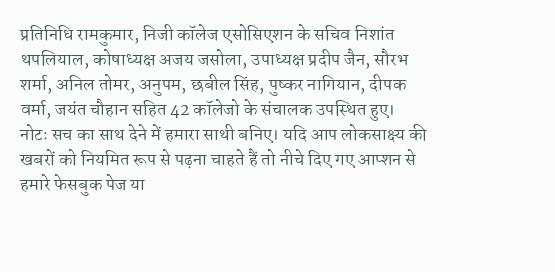प्रतिनिधि रामकुमार, निजी कॉलेज एसोसिएशन के सचिव निशांत थपलियाल, कोषाध्यक्ष अजय जसोला, उपाध्यक्ष प्रदीप जैन, सौरभ शर्मा, अनिल तोमर, अनुपम, छबील सिंह, पुष्कर नागियान, दीपक वर्मा, जयंत चौहान सहित 42 कॉलेजो के संचालक उपस्थित हुए।
नोटः सच का साथ देने में हमारा साथी बनिए। यदि आप लोकसाक्ष्य की खबरों को नियमित रूप से पढ़ना चाहते हैं तो नीचे दिए गए आप्शन से हमारे फेसबुक पेज या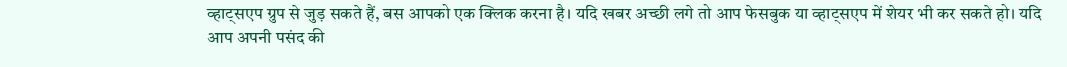व्हाट्सएप ग्रुप से जुड़ सकते हैं, बस आपको एक क्लिक करना है। यदि खबर अच्छी लगे तो आप फेसबुक या व्हाट्सएप में शेयर भी कर सकते हो। यदि आप अपनी पसंद की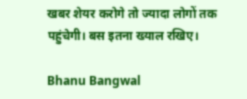खबर शेयर करोगे तो ज्यादा लोगों तक पहुंचेगी। बस इतना ख्याल रखिए।

Bhanu Bangwal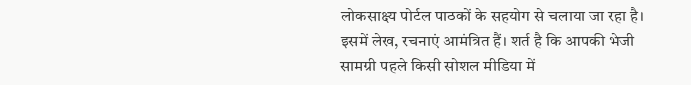लोकसाक्ष्य पोर्टल पाठकों के सहयोग से चलाया जा रहा है। इसमें लेख, रचनाएं आमंत्रित हैं। शर्त है कि आपकी भेजी सामग्री पहले किसी सोशल मीडिया में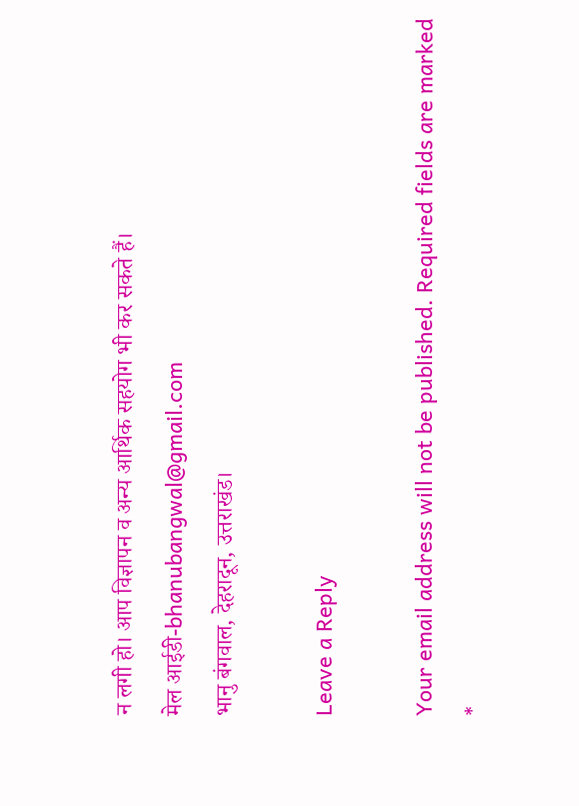न लगी हो। आप विज्ञापन व अन्य आर्थिक सहयोग भी कर सकते हैं।
मेल आईडी-bhanubangwal@gmail.com
भानु बंगवाल, देहरादून, उत्तराखंड।

Leave a Reply

Your email address will not be published. Required fields are marked *